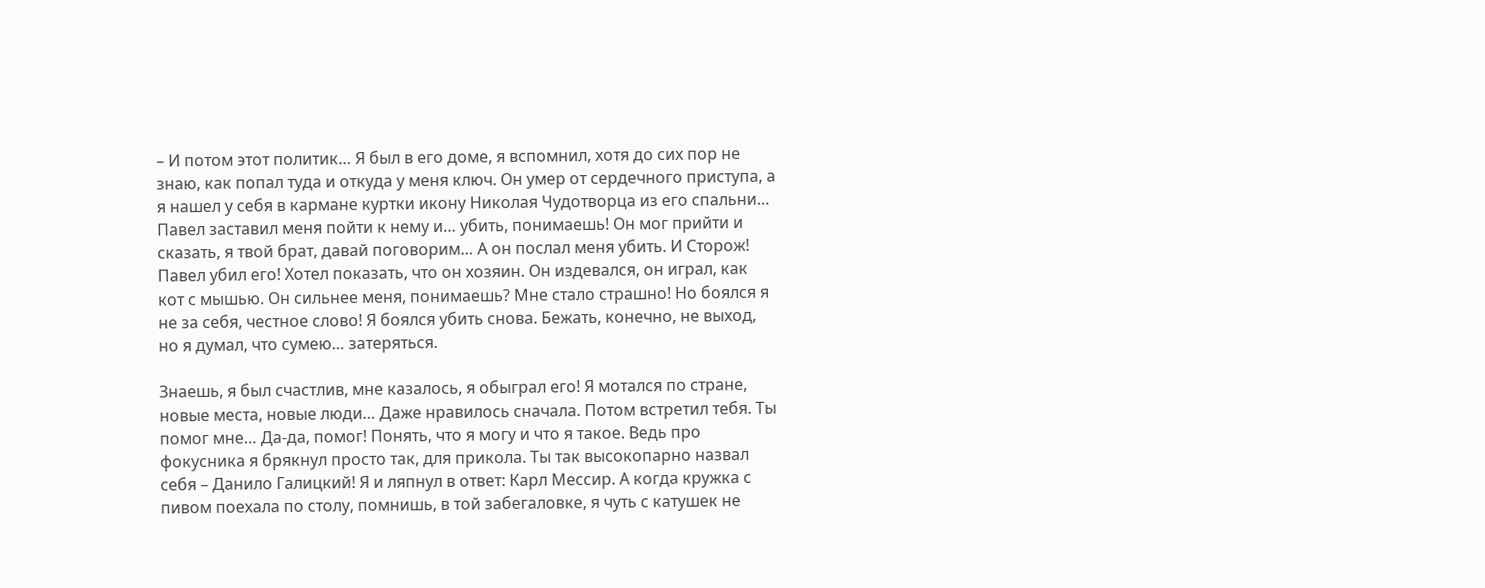– И потом этот политик… Я был в его доме, я вспомнил, хотя до сих пор не знаю, как попал туда и откуда у меня ключ. Он умер от сердечного приступа, а я нашел у себя в кармане куртки икону Николая Чудотворца из его спальни… Павел заставил меня пойти к нему и… убить, понимаешь! Он мог прийти и сказать, я твой брат, давай поговорим… А он послал меня убить. И Сторож! Павел убил его! Хотел показать, что он хозяин. Он издевался, он играл, как кот с мышью. Он сильнее меня, понимаешь? Мне стало страшно! Но боялся я не за себя, честное слово! Я боялся убить снова. Бежать, конечно, не выход, но я думал, что сумею… затеряться.

Знаешь, я был счастлив, мне казалось, я обыграл его! Я мотался по стране, новые места, новые люди… Даже нравилось сначала. Потом встретил тебя. Ты помог мне… Да-да, помог! Понять, что я могу и что я такое. Ведь про фокусника я брякнул просто так, для прикола. Ты так высокопарно назвал себя – Данило Галицкий! Я и ляпнул в ответ: Карл Мессир. А когда кружка с пивом поехала по столу, помнишь, в той забегаловке, я чуть с катушек не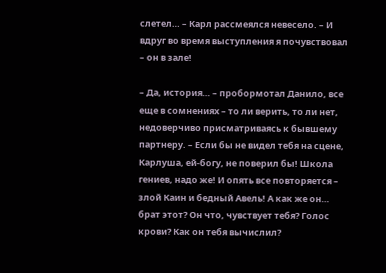слетел… – Карл рассмеялся невесело. – И вдруг во время выступления я почувствовал – он в зале!

– Да, история… – пробормотал Данило, все еще в сомнениях – то ли верить, то ли нет, недоверчиво присматриваясь к бывшему партнеру. – Если бы не видел тебя на сцене, Карлуша, ей-богу, не поверил бы! Школа гениев, надо же! И опять все повторяется – злой Каин и бедный Авель! А как же он… брат этот? Он что, чувствует тебя? Голос крови? Как он тебя вычислил?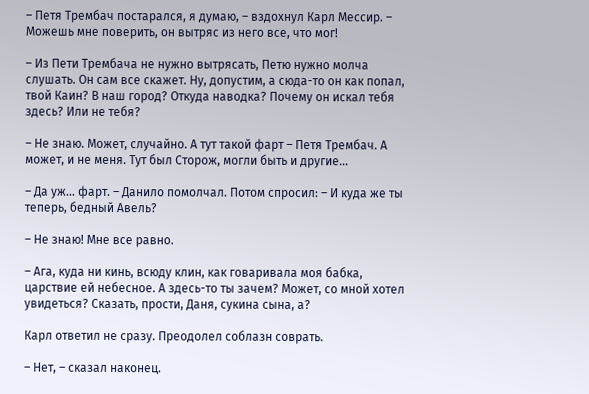– Петя Трембач постарался, я думаю, – вздохнул Карл Мессир. – Можешь мне поверить, он вытряс из него все, что мог!

– Из Пети Трембача не нужно вытрясать, Петю нужно молча слушать. Он сам все скажет. Ну, допустим, а сюда-то он как попал, твой Каин? В наш город? Откуда наводка? Почему он искал тебя здесь? Или не тебя?

– Не знаю. Может, случайно. А тут такой фарт – Петя Трембач. А может, и не меня. Тут был Сторож, могли быть и другие…

– Да уж… фарт. – Данило помолчал. Потом спросил: – И куда же ты теперь, бедный Авель?

– Не знаю! Мне все равно.

– Ага, куда ни кинь, всюду клин, как говаривала моя бабка, царствие ей небесное. А здесь-то ты зачем? Может, со мной хотел увидеться? Сказать, прости, Даня, сукина сына, а?

Карл ответил не сразу. Преодолел соблазн соврать.

– Нет, – сказал наконец.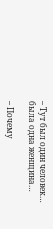– Тут был один человек… была одна женщина…

– Почему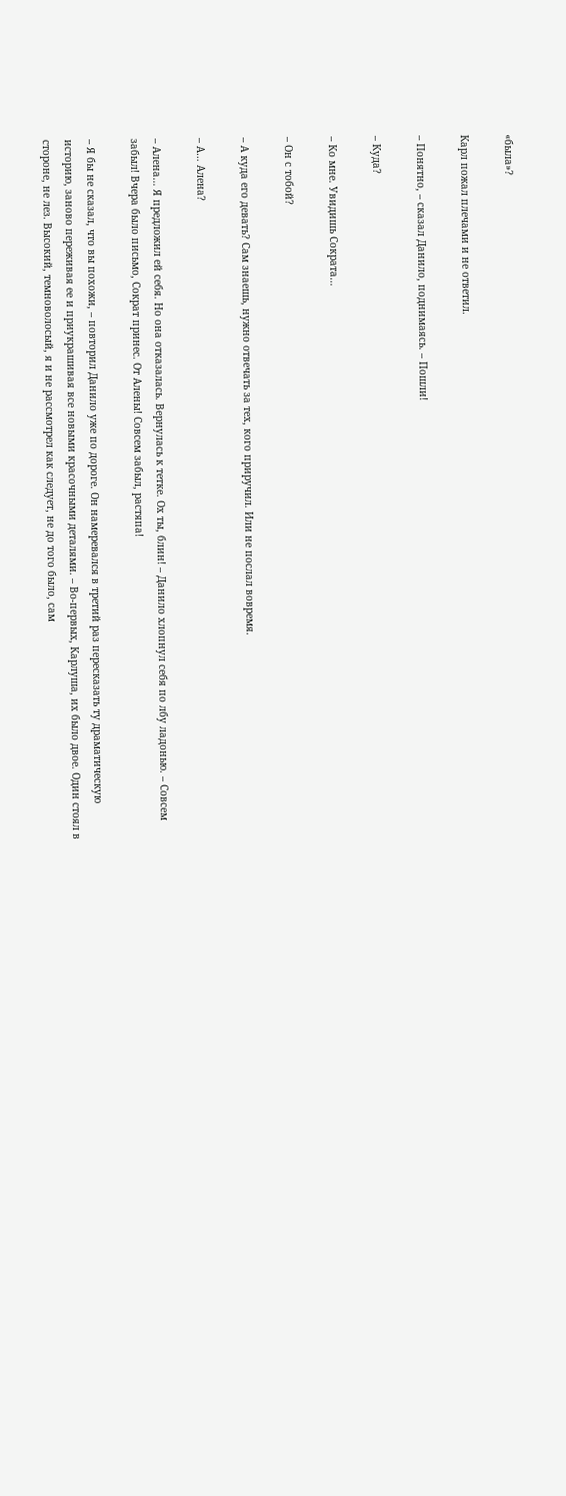«была»?

Карл пожал плечами и не ответил.

– Понятно, – сказал Данило, поднимаясь. – Пошли!

– Куда?

– Ко мне. Увидишь Сократа…

– Он с тобой?

– А куда его девать? Сам знаешь, нужно отвечать за тех, кого приручил. Или не послал вовремя.

– А… Алена?

– Алена… Я предложил ей себя. Но она отказалась. Вернулась к тетке. Ох ты, блин! – Данило хлопнул себя по лбу ладонью. – Совсем забыл! Вчера было письмо, Сократ принес. От Алены! Совсем забыл, растяпа!

– Я бы не сказал, что вы похожи, – повторил Данило уже по дороге. Он намеревался в третий раз пересказать ту драматическую историю, заново переживая ее и приукрашивая все новыми красочными деталями. – Во-первых, Карлуша, их было двое. Один стоял в стороне, не лез. Высокий, темноволосый, я и не рассмотрел как следует, не до того было, сам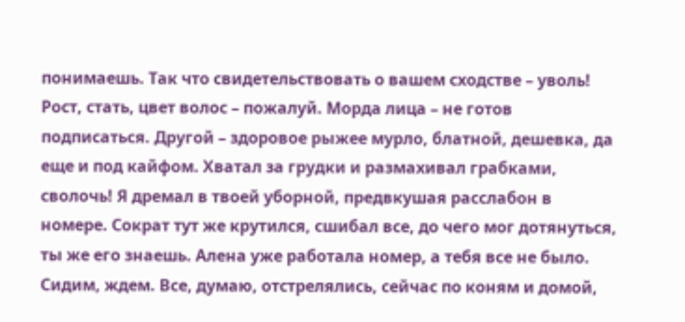понимаешь. Так что свидетельствовать о вашем сходстве – уволь! Рост, стать, цвет волос – пожалуй. Морда лица – не готов подписаться. Другой – здоровое рыжее мурло, блатной, дешевка, да еще и под кайфом. Хватал за грудки и размахивал грабками, сволочь! Я дремал в твоей уборной, предвкушая расслабон в номере. Сократ тут же крутился, сшибал все, до чего мог дотянуться, ты же его знаешь. Алена уже работала номер, а тебя все не было. Сидим, ждем. Все, думаю, отстрелялись, сейчас по коням и домой,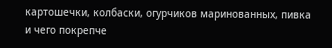картошечки, колбаски, огурчиков маринованных, пивка и чего покрепче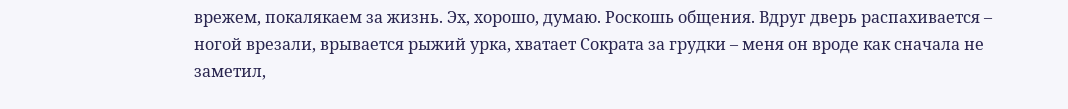врежем, покалякаем за жизнь. Эх, хорошо, думаю. Роскошь общения. Вдруг дверь распахивается – ногой врезали, врывается рыжий урка, хватает Сократа за грудки – меня он вроде как сначала не заметил,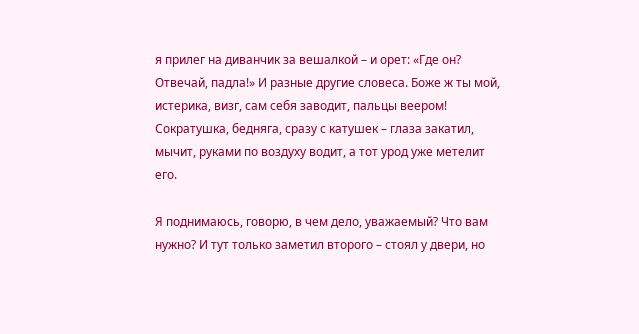я прилег на диванчик за вешалкой – и орет: «Где он? Отвечай, падла!» И разные другие словеса. Боже ж ты мой, истерика, визг, сам себя заводит, пальцы веером! Сократушка, бедняга, сразу с катушек – глаза закатил, мычит, руками по воздуху водит, а тот урод уже метелит его.

Я поднимаюсь, говорю, в чем дело, уважаемый? Что вам нужно? И тут только заметил второго – стоял у двери, но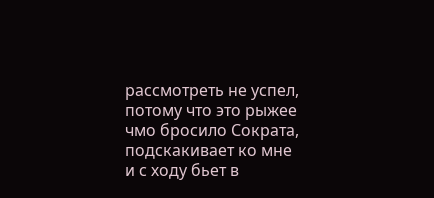рассмотреть не успел, потому что это рыжее чмо бросило Сократа, подскакивает ко мне и с ходу бьет в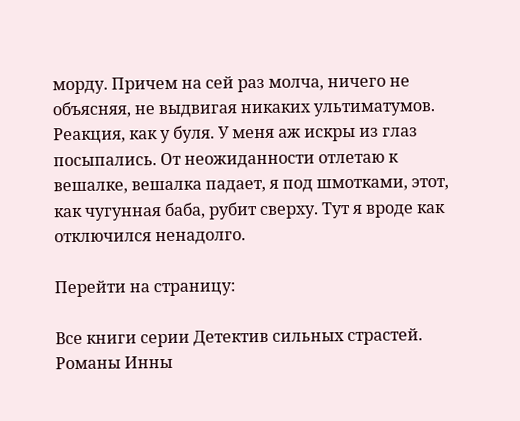морду. Причем на сей раз молча, ничего не объясняя, не выдвигая никаких ультиматумов. Реакция, как у буля. У меня аж искры из глаз посыпались. От неожиданности отлетаю к вешалке, вешалка падает, я под шмотками, этот, как чугунная баба, рубит сверху. Тут я вроде как отключился ненадолго.

Перейти на страницу:

Все книги серии Детектив сильных страстей. Романы Инны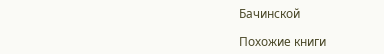Бачинской

Похожие книги